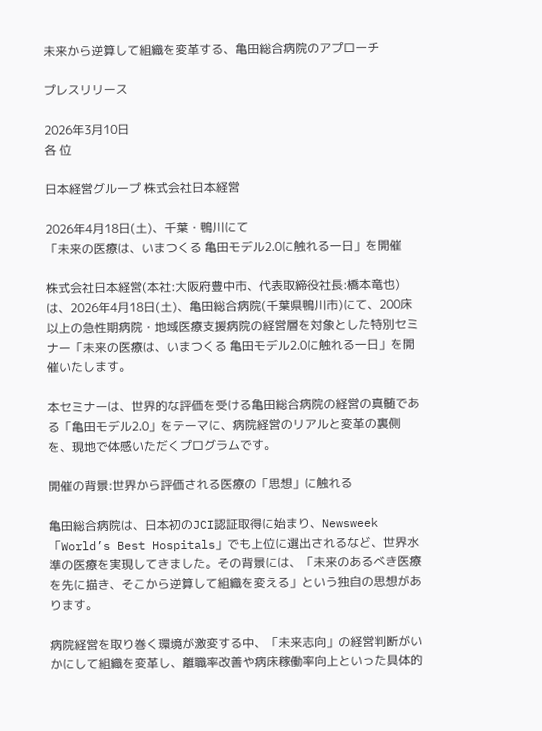未来から逆算して組織を変革する、亀田総合病院のアプローチ

プレスリリース

2026年3月10日
各 位

日本経営グループ 株式会社日本経営

2026年4月18日(土)、千葉・鴨川にて
「未来の医療は、いまつくる 亀田モデル2.0に触れる一日」を開催

株式会社日本経営(本社:大阪府豊中市、代表取締役社長:橋本竜也)は、2026年4月18日(土)、亀田総合病院(千葉県鴨川市)にて、200床以上の急性期病院・地域医療支援病院の経営層を対象とした特別セミナー「未来の医療は、いまつくる 亀田モデル2.0に触れる一日」を開催いたします。

本セミナーは、世界的な評価を受ける亀田総合病院の経営の真髄である「亀田モデル2.0」をテーマに、病院経営のリアルと変革の裏側を、現地で体感いただくプログラムです。

開催の背景:世界から評価される医療の「思想」に触れる

亀田総合病院は、日本初のJCI認証取得に始まり、Newsweek「World’s Best Hospitals」でも上位に選出されるなど、世界水準の医療を実現してきました。その背景には、「未来のあるべき医療を先に描き、そこから逆算して組織を変える」という独自の思想があります。

病院経営を取り巻く環境が激変する中、「未来志向」の経営判断がいかにして組織を変革し、離職率改善や病床稼働率向上といった具体的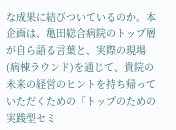な成果に結びついているのか。本企画は、亀田総合病院のトップ層が自ら語る言葉と、実際の現場(病棟ラウンド)を通じて、貴院の未来の経営のヒントを持ち帰っていただくための「トップのための実践型セミ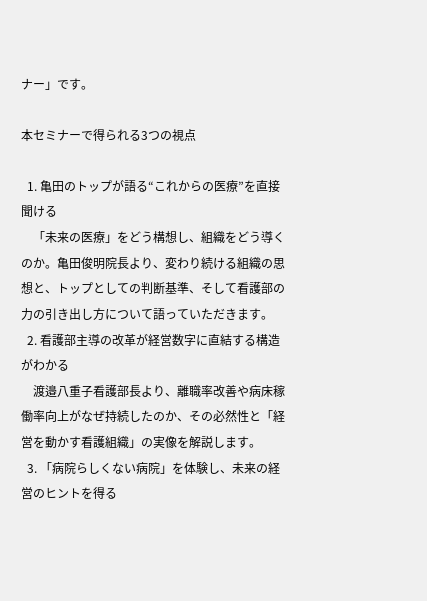ナー」です。

本セミナーで得られる3つの視点

  1. 亀田のトップが語る“これからの医療”を直接聞ける
    「未来の医療」をどう構想し、組織をどう導くのか。亀田俊明院長より、変わり続ける組織の思想と、トップとしての判断基準、そして看護部の力の引き出し方について語っていただきます。
  2. 看護部主導の改革が経営数字に直結する構造がわかる
    渡邉八重子看護部長より、離職率改善や病床稼働率向上がなぜ持続したのか、その必然性と「経営を動かす看護組織」の実像を解説します。
  3. 「病院らしくない病院」を体験し、未来の経営のヒントを得る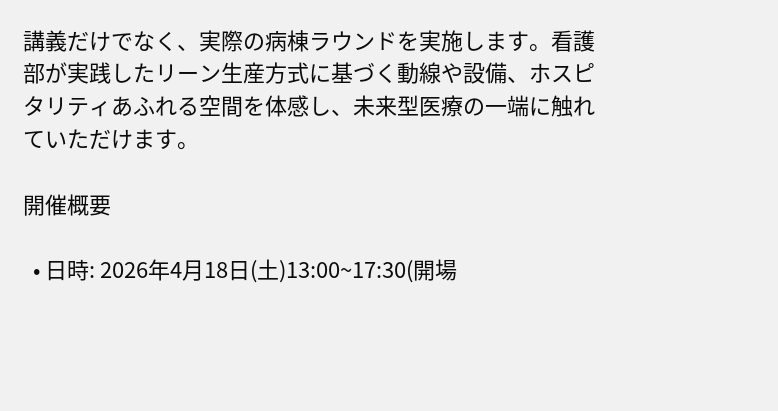講義だけでなく、実際の病棟ラウンドを実施します。看護部が実践したリーン生産方式に基づく動線や設備、ホスピタリティあふれる空間を体感し、未来型医療の一端に触れていただけます。

開催概要

  • 日時: 2026年4月18日(土)13:00~17:30(開場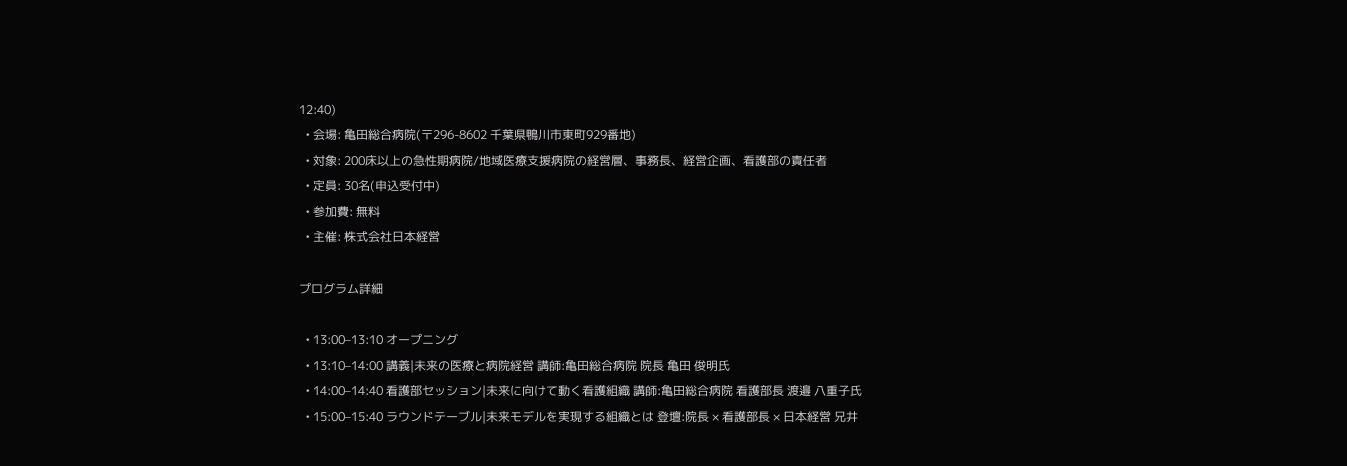12:40)
  • 会場: 亀田総合病院(〒296-8602 千葉県鴨川市東町929番地)
  • 対象: 200床以上の急性期病院/地域医療支援病院の経営層、事務長、経営企画、看護部の責任者
  • 定員: 30名(申込受付中)
  • 参加費: 無料
  • 主催: 株式会社日本経営

プログラム詳細

  • 13:00–13:10 オープニング
  • 13:10–14:00 講義|未来の医療と病院経営 講師:亀田総合病院 院長 亀田 俊明氏
  • 14:00–14:40 看護部セッション|未来に向けて動く看護組織 講師:亀田総合病院 看護部長 渡邉 八重子氏
  • 15:00–15:40 ラウンドテーブル|未来モデルを実現する組織とは 登壇:院長 × 看護部長 × 日本経営 兄井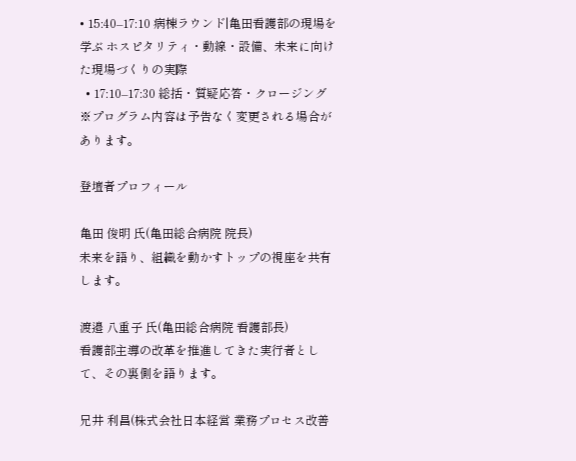• 15:40–17:10 病棟ラウンド|亀田看護部の現場を学ぶ ホスピタリティ・動線・設備、未来に向けた現場づくりの実際
  • 17:10–17:30 総括・質疑応答・クロージング ※プログラム内容は予告なく変更される場合があります。

登壇者プロフィール

亀田 俊明 氏(亀田総合病院 院長)
未来を語り、組織を動かすトップの視座を共有します。

渡邉 八重子 氏(亀田総合病院 看護部長)
看護部主導の改革を推進してきた実行者として、その裏側を語ります。

兄井 利昌(株式会社日本経営 業務プロセス改善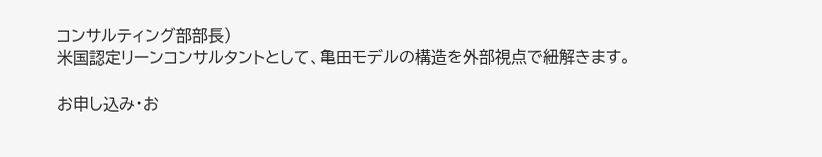コンサルティング部部長)
米国認定リーンコンサルタントとして、亀田モデルの構造を外部視点で紐解きます。

お申し込み・お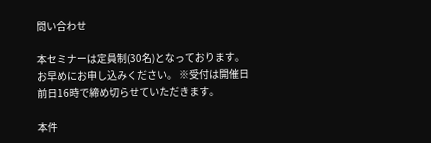問い合わせ

本セミナーは定員制(30名)となっております。お早めにお申し込みください。 ※受付は開催日前日16時で締め切らせていただきます。

本件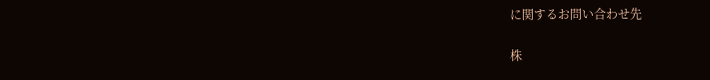に関するお問い合わせ先

株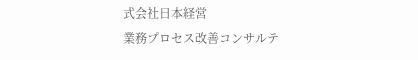式会社日本経営
業務プロセス改善コンサルテ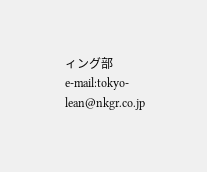ィング部
e-mail:tokyo-lean@nkgr.co.jp